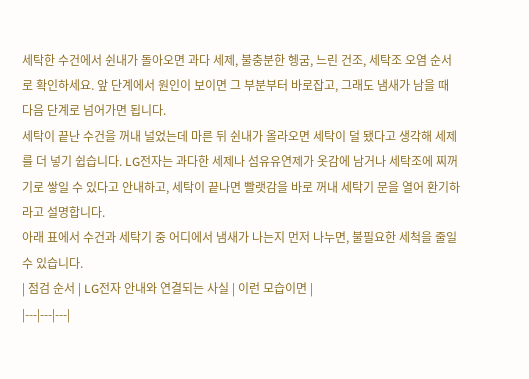세탁한 수건에서 쉰내가 돌아오면 과다 세제, 불충분한 헹굼, 느린 건조, 세탁조 오염 순서로 확인하세요. 앞 단계에서 원인이 보이면 그 부분부터 바로잡고, 그래도 냄새가 남을 때 다음 단계로 넘어가면 됩니다.
세탁이 끝난 수건을 꺼내 널었는데 마른 뒤 쉰내가 올라오면 세탁이 덜 됐다고 생각해 세제를 더 넣기 쉽습니다. LG전자는 과다한 세제나 섬유유연제가 옷감에 남거나 세탁조에 찌꺼기로 쌓일 수 있다고 안내하고, 세탁이 끝나면 빨랫감을 바로 꺼내 세탁기 문을 열어 환기하라고 설명합니다.
아래 표에서 수건과 세탁기 중 어디에서 냄새가 나는지 먼저 나누면, 불필요한 세척을 줄일 수 있습니다.
| 점검 순서 | LG전자 안내와 연결되는 사실 | 이런 모습이면 |
|---|---|---|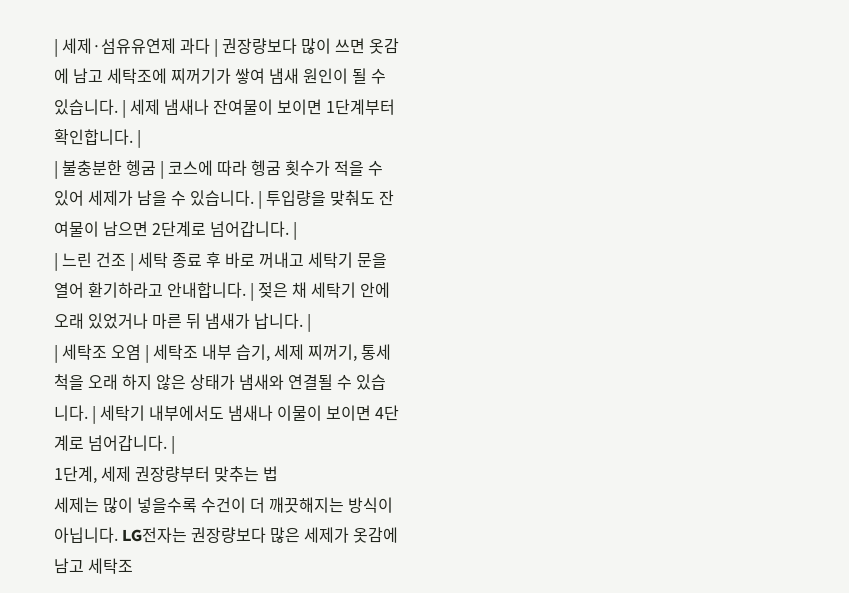| 세제·섬유유연제 과다 | 권장량보다 많이 쓰면 옷감에 남고 세탁조에 찌꺼기가 쌓여 냄새 원인이 될 수 있습니다. | 세제 냄새나 잔여물이 보이면 1단계부터 확인합니다. |
| 불충분한 헹굼 | 코스에 따라 헹굼 횟수가 적을 수 있어 세제가 남을 수 있습니다. | 투입량을 맞춰도 잔여물이 남으면 2단계로 넘어갑니다. |
| 느린 건조 | 세탁 종료 후 바로 꺼내고 세탁기 문을 열어 환기하라고 안내합니다. | 젖은 채 세탁기 안에 오래 있었거나 마른 뒤 냄새가 납니다. |
| 세탁조 오염 | 세탁조 내부 습기, 세제 찌꺼기, 통세척을 오래 하지 않은 상태가 냄새와 연결될 수 있습니다. | 세탁기 내부에서도 냄새나 이물이 보이면 4단계로 넘어갑니다. |
1단계, 세제 권장량부터 맞추는 법
세제는 많이 넣을수록 수건이 더 깨끗해지는 방식이 아닙니다. LG전자는 권장량보다 많은 세제가 옷감에 남고 세탁조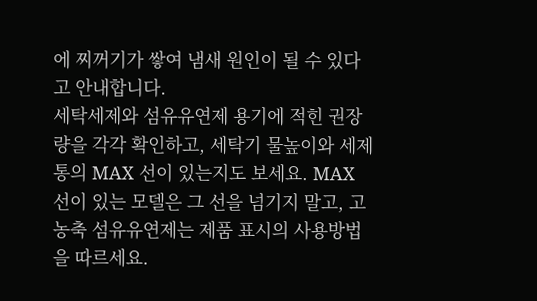에 찌꺼기가 쌓여 냄새 원인이 될 수 있다고 안내합니다.
세탁세제와 섬유유연제 용기에 적힌 권장량을 각각 확인하고, 세탁기 물높이와 세제통의 MAX 선이 있는지도 보세요. MAX 선이 있는 모델은 그 선을 넘기지 말고, 고농축 섬유유연제는 제품 표시의 사용방법을 따르세요.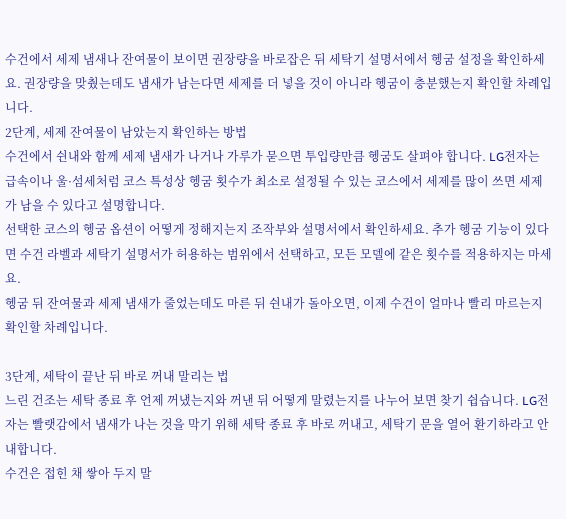수건에서 세제 냄새나 잔여물이 보이면 권장량을 바로잡은 뒤 세탁기 설명서에서 헹굼 설정을 확인하세요. 권장량을 맞췄는데도 냄새가 남는다면 세제를 더 넣을 것이 아니라 헹굼이 충분했는지 확인할 차례입니다.
2단계, 세제 잔여물이 남았는지 확인하는 방법
수건에서 쉰내와 함께 세제 냄새가 나거나 가루가 묻으면 투입량만큼 헹굼도 살펴야 합니다. LG전자는 급속이나 울·섬세처럼 코스 특성상 헹굼 횟수가 최소로 설정될 수 있는 코스에서 세제를 많이 쓰면 세제가 남을 수 있다고 설명합니다.
선택한 코스의 헹굼 옵션이 어떻게 정해지는지 조작부와 설명서에서 확인하세요. 추가 헹굼 기능이 있다면 수건 라벨과 세탁기 설명서가 허용하는 범위에서 선택하고, 모든 모델에 같은 횟수를 적용하지는 마세요.
헹굼 뒤 잔여물과 세제 냄새가 줄었는데도 마른 뒤 쉰내가 돌아오면, 이제 수건이 얼마나 빨리 마르는지 확인할 차례입니다.

3단계, 세탁이 끝난 뒤 바로 꺼내 말리는 법
느린 건조는 세탁 종료 후 언제 꺼냈는지와 꺼낸 뒤 어떻게 말렸는지를 나누어 보면 찾기 쉽습니다. LG전자는 빨랫감에서 냄새가 나는 것을 막기 위해 세탁 종료 후 바로 꺼내고, 세탁기 문을 열어 환기하라고 안내합니다.
수건은 접힌 채 쌓아 두지 말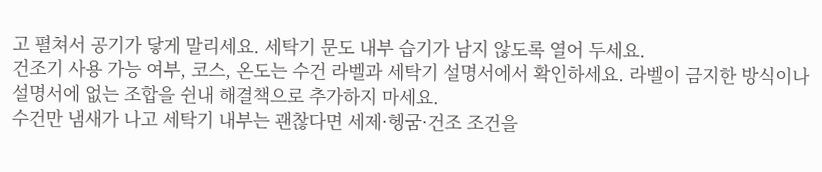고 펼쳐서 공기가 닿게 말리세요. 세탁기 문도 내부 습기가 남지 않도록 열어 두세요.
건조기 사용 가능 여부, 코스, 온도는 수건 라벨과 세탁기 설명서에서 확인하세요. 라벨이 금지한 방식이나 설명서에 없는 조합을 쉰내 해결책으로 추가하지 마세요.
수건만 냄새가 나고 세탁기 내부는 괜찮다면 세제·헹굼·건조 조건을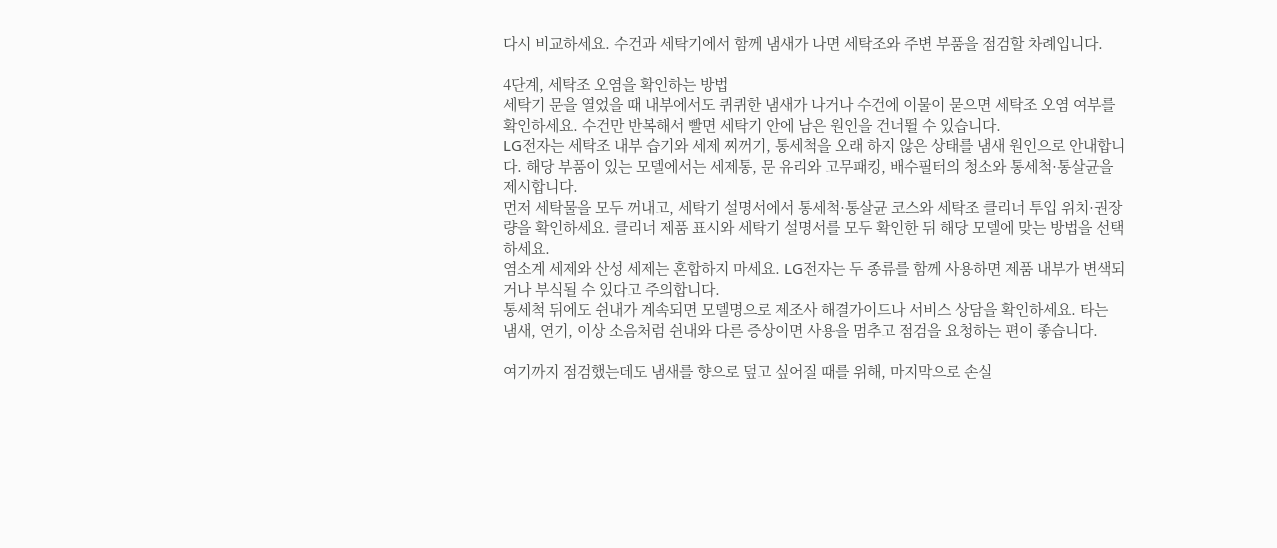다시 비교하세요. 수건과 세탁기에서 함께 냄새가 나면 세탁조와 주변 부품을 점검할 차례입니다.

4단계, 세탁조 오염을 확인하는 방법
세탁기 문을 열었을 때 내부에서도 퀴퀴한 냄새가 나거나 수건에 이물이 묻으면 세탁조 오염 여부를 확인하세요. 수건만 반복해서 빨면 세탁기 안에 남은 원인을 건너뛸 수 있습니다.
LG전자는 세탁조 내부 습기와 세제 찌꺼기, 통세척을 오래 하지 않은 상태를 냄새 원인으로 안내합니다. 해당 부품이 있는 모델에서는 세제통, 문 유리와 고무패킹, 배수필터의 청소와 통세척·통살균을 제시합니다.
먼저 세탁물을 모두 꺼내고, 세탁기 설명서에서 통세척·통살균 코스와 세탁조 클리너 투입 위치·권장량을 확인하세요. 클리너 제품 표시와 세탁기 설명서를 모두 확인한 뒤 해당 모델에 맞는 방법을 선택하세요.
염소계 세제와 산성 세제는 혼합하지 마세요. LG전자는 두 종류를 함께 사용하면 제품 내부가 변색되거나 부식될 수 있다고 주의합니다.
통세척 뒤에도 쉰내가 계속되면 모델명으로 제조사 해결가이드나 서비스 상담을 확인하세요. 타는 냄새, 연기, 이상 소음처럼 쉰내와 다른 증상이면 사용을 멈추고 점검을 요청하는 편이 좋습니다.

여기까지 점검했는데도 냄새를 향으로 덮고 싶어질 때를 위해, 마지막으로 손실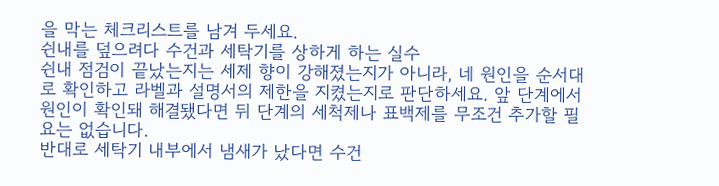을 막는 체크리스트를 남겨 두세요.
쉰내를 덮으려다 수건과 세탁기를 상하게 하는 실수
쉰내 점검이 끝났는지는 세제 향이 강해졌는지가 아니라, 네 원인을 순서대로 확인하고 라벨과 설명서의 제한을 지켰는지로 판단하세요. 앞 단계에서 원인이 확인돼 해결됐다면 뒤 단계의 세척제나 표백제를 무조건 추가할 필요는 없습니다.
반대로 세탁기 내부에서 냄새가 났다면 수건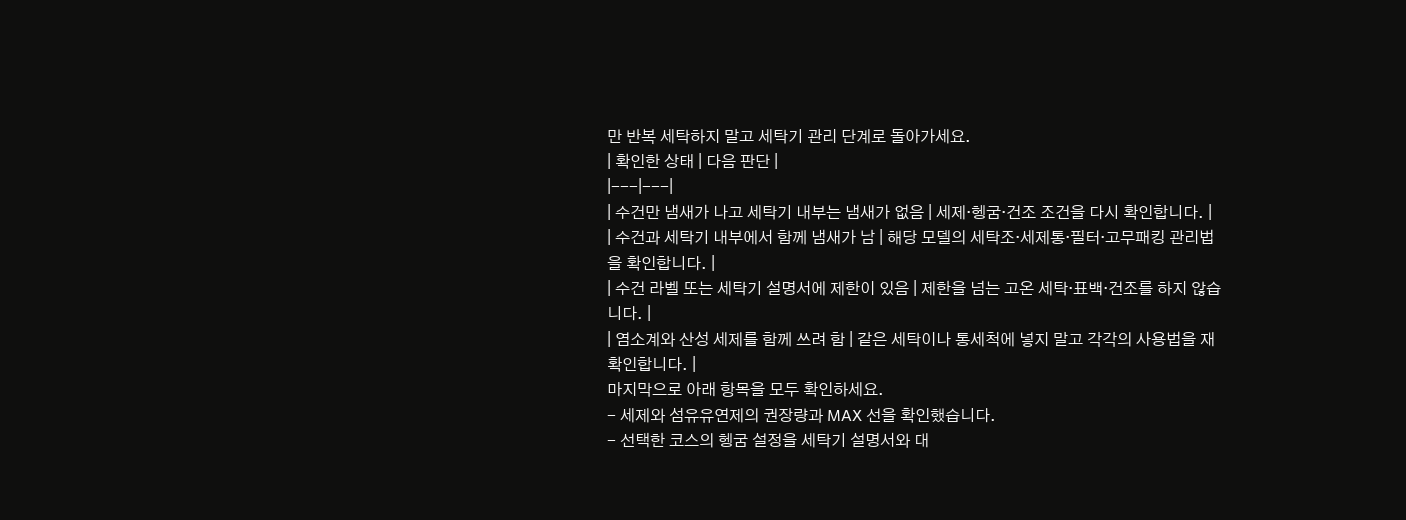만 반복 세탁하지 말고 세탁기 관리 단계로 돌아가세요.
| 확인한 상태 | 다음 판단 |
|---|---|
| 수건만 냄새가 나고 세탁기 내부는 냄새가 없음 | 세제·헹굼·건조 조건을 다시 확인합니다. |
| 수건과 세탁기 내부에서 함께 냄새가 남 | 해당 모델의 세탁조·세제통·필터·고무패킹 관리법을 확인합니다. |
| 수건 라벨 또는 세탁기 설명서에 제한이 있음 | 제한을 넘는 고온 세탁·표백·건조를 하지 않습니다. |
| 염소계와 산성 세제를 함께 쓰려 함 | 같은 세탁이나 통세척에 넣지 말고 각각의 사용법을 재확인합니다. |
마지막으로 아래 항목을 모두 확인하세요.
- 세제와 섬유유연제의 권장량과 MAX 선을 확인했습니다.
- 선택한 코스의 헹굼 설정을 세탁기 설명서와 대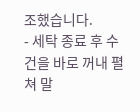조했습니다.
- 세탁 종료 후 수건을 바로 꺼내 펼쳐 말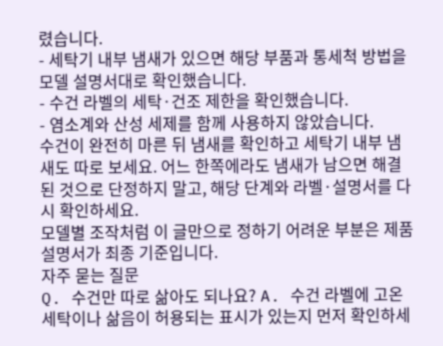렸습니다.
- 세탁기 내부 냄새가 있으면 해당 부품과 통세척 방법을 모델 설명서대로 확인했습니다.
- 수건 라벨의 세탁·건조 제한을 확인했습니다.
- 염소계와 산성 세제를 함께 사용하지 않았습니다.
수건이 완전히 마른 뒤 냄새를 확인하고 세탁기 내부 냄새도 따로 보세요. 어느 한쪽에라도 냄새가 남으면 해결된 것으로 단정하지 말고, 해당 단계와 라벨·설명서를 다시 확인하세요.
모델별 조작처럼 이 글만으로 정하기 어려운 부분은 제품 설명서가 최종 기준입니다.
자주 묻는 질문
Q. 수건만 따로 삶아도 되나요? A. 수건 라벨에 고온 세탁이나 삶음이 허용되는 표시가 있는지 먼저 확인하세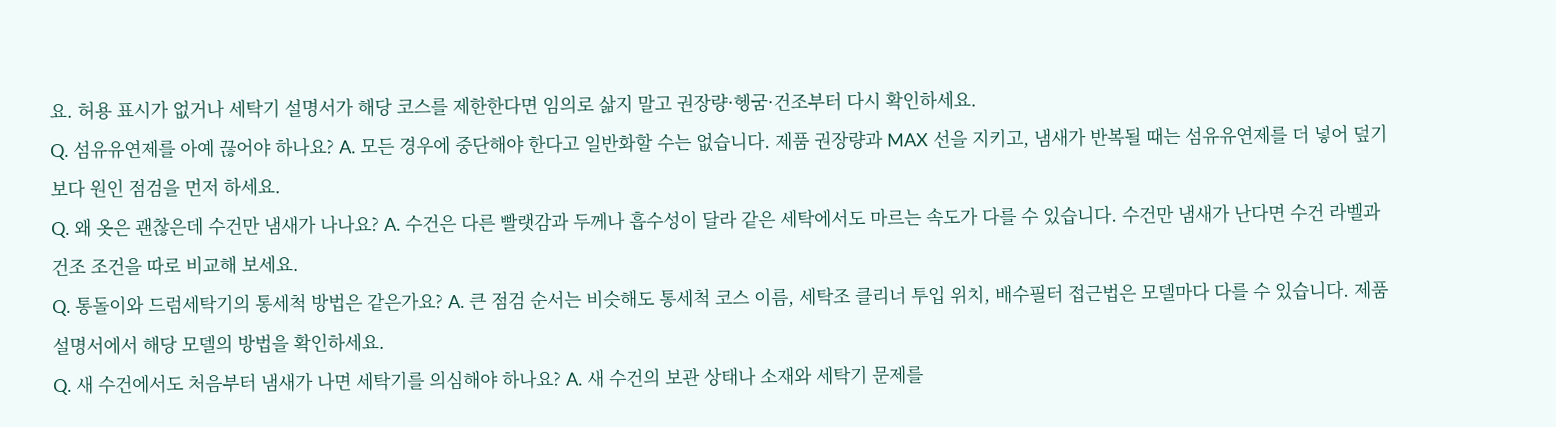요. 허용 표시가 없거나 세탁기 설명서가 해당 코스를 제한한다면 임의로 삶지 말고 권장량·헹굼·건조부터 다시 확인하세요.
Q. 섬유유연제를 아예 끊어야 하나요? A. 모든 경우에 중단해야 한다고 일반화할 수는 없습니다. 제품 권장량과 MAX 선을 지키고, 냄새가 반복될 때는 섬유유연제를 더 넣어 덮기보다 원인 점검을 먼저 하세요.
Q. 왜 옷은 괜찮은데 수건만 냄새가 나나요? A. 수건은 다른 빨랫감과 두께나 흡수성이 달라 같은 세탁에서도 마르는 속도가 다를 수 있습니다. 수건만 냄새가 난다면 수건 라벨과 건조 조건을 따로 비교해 보세요.
Q. 통돌이와 드럼세탁기의 통세척 방법은 같은가요? A. 큰 점검 순서는 비슷해도 통세척 코스 이름, 세탁조 클리너 투입 위치, 배수필터 접근법은 모델마다 다를 수 있습니다. 제품 설명서에서 해당 모델의 방법을 확인하세요.
Q. 새 수건에서도 처음부터 냄새가 나면 세탁기를 의심해야 하나요? A. 새 수건의 보관 상태나 소재와 세탁기 문제를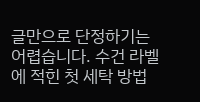글만으로 단정하기는 어렵습니다. 수건 라벨에 적힌 첫 세탁 방법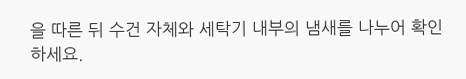을 따른 뒤 수건 자체와 세탁기 내부의 냄새를 나누어 확인하세요.